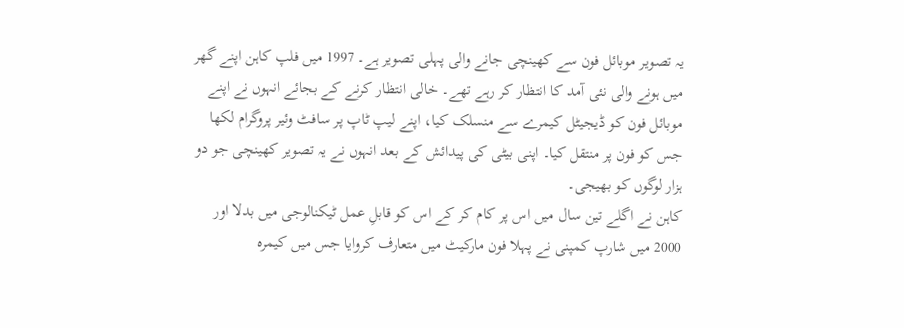یہ تصویر موبائل فون سے کھینچی جانے والی پہلی تصویر ہے۔ 1997 میں فلپ کاہن اپنے گھر میں ہونے والی نئی آمد کا انتظار کر رہے تھے۔ خالی انتظار کرنے کے بجائے انہوں نے اپنے موبائل فون کو ڈیجیٹل کیمرے سے منسلک کیا، اپنے لیپ ٹاپ پر سافٹ وئیر پروگرام لکھا جس کو فون پر منتقل کیا۔ اپنی بیٹی کی پیدائش کے بعد انہوں نے یہ تصویر کھینچی جو دو ہزار لوگوں کو بھیجی۔
کاہن نے اگلے تین سال میں اس پر کام کر کے اس کو قابلِ عمل ٹیکنالوجی میں بدلا اور 2000 میں شارپ کمپنی نے پہلا فون مارکیٹ میں متعارف کروایا جس میں کیمرہ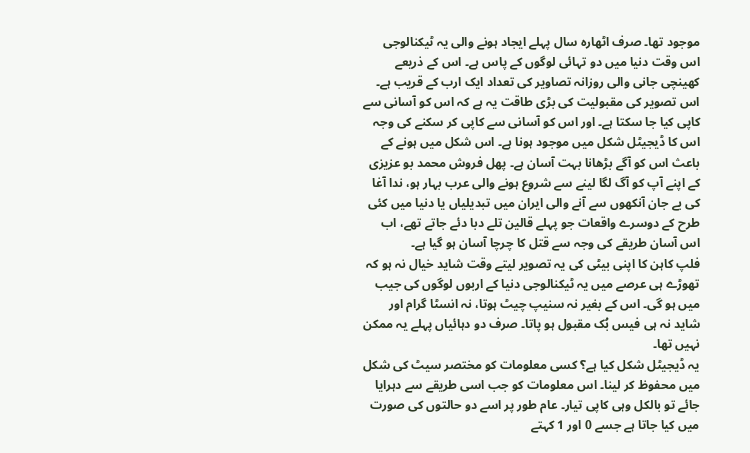موجود تھا۔ صرف اٹھارہ سال پہلے ایجاد ہونے والی یہ ٹیکنالوجی اس وقت دنیا میں دو تہائی لوگوں کے پاس ہے۔ اس کے ذریعے کھینچی جانی والی روزانہ تصاویر کی تعداد ایک ارب کے قریب ہے۔
اس تصویر کی مقبولیت کی بڑی طاقت یہ ہے کہ اس کو آسانی سے کاپی کیا جا سکتا ہے۔ اور اس کو آسانی سے کاپی کر سکنے کی وجہ اس کا ڈیجیٹل شکل میں موجود ہونا ہے۔ اس شکل میں ہونے کے باعث اس کو آگے بڑھانا بہت آسان ہے۔ پھل فروش محمد بو عزیزی کے اپنے آپ کو آگ لگا لینے سے شروع ہونے والی عرب بہار ہو، ندا آغا کی بے جان آنکھوں سے آنے والی ایران میں تبدیلیاں یا دنیا میں کئی طرح کے دوسرے واقعات جو پہلے قالین تلے دبا دئے جاتے تھے، اب اس آسان طریقے کی وجہ سے قتل کا چرچا آسان ہو گیا ہے۔
فلپ کاہن کا اپنی بیٹی کی یہ تصویر لیتے وقت شاید خیال نہ ہو کہ تھوڑے ہی عرصے میں یہ ٹیکنالوجی دنیا کے اربوں لوگوں کی جیب میں ہو گی۔ اس کے بغیر نہ سنیپ چیٹ ہوتا، نہ انسٹا گرام اور شاید نہ ہی فیس بُک مقبول ہو پاتا۔ صرف دو دہائیاں پہلے یہ ممکن نہیں تھا۔
یہ ڈیجیٹل شکل کیا ہے؟ کسی معلومات کو مختصر سیٹ کی شکل میں محفوظ کر لینا۔ اس معلومات کو جب اسی طریقے سے دہرایا جائے تو بالکل وہی کاپی تیار۔ عام طور پر اسے دو حالتوں کی صورت میں کیا جاتا ہے جسے 0 اور 1 کہتے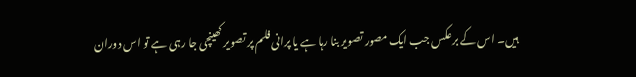ہیں۔ اس کے برعکس جب ایک مصور تصویر بنا رہا ہے یا پرانی فلم پر تصویر کھینچی جا رہی ہے تو اس دوران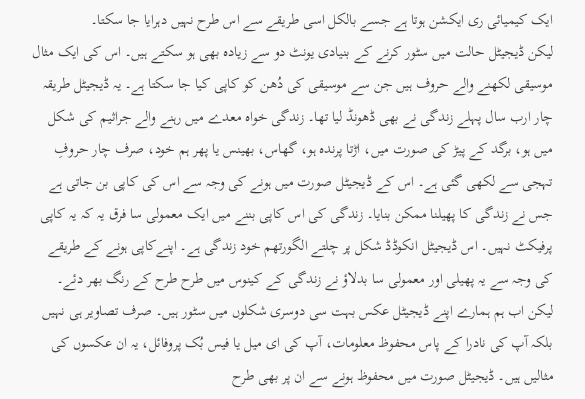ایک کیمیائی ری ایکشن ہوتا ہے جسے بالکل اسی طریقے سے اس طرح نہیں دہرایا جا سکتا۔
لیکن ڈیجیٹل حالت میں سٹور کرنے کے بنیادی یونٹ دو سے زیادہ بھی ہو سکتے ہیں۔ اس کی ایک مثال موسیقی لکھنے والے حروف ہیں جن سے موسیقی کی دُھن کو کاپی کیا جا سکتا ہے۔ یہ ڈیجیٹل طریقہ چار ارب سال پہلے زندگی نے بھی ڈھونڈ لیا تھا۔ زندگی خواہ معدے میں رہنے والے جراثیم کی شکل میں ہو، برگد کے پیڑ کی صورت میں، اڑتا پرندہ ہو، گھاس، بھینس یا پھر ہم خود، صرف چار حروفِ تہجی سے لکھی گئی ہے۔ اس کے ڈیجیٹل صورت میں ہونے کی وجہ سے اس کی کاپی بن جاتی ہے جس نے زندگی کا پھیلنا ممکن بنایا۔ زندگی کی اس کاپی بننے میں ایک معمولی سا فرق یہ کہ یہ کاپی پرفیکٹ نہیں۔ اس ڈیجیٹل انکوڈڈ شکل پر چلتے الگورتھم خود زندگی ہے۔ اپنےکاپی ہونے کے طریقے کی وجہ سے یہ پھیلی اور معمولی سا بدلاؤ نے زندگی کے کینوس میں طرح طرح کے رنگ بھر دئے۔
لیکن اب ہم ہمارے اپنے ڈیجیٹل عکس بہت سی دوسری شکلوں میں سٹور ہیں۔ صرف تصاویر ہی نہیں بلکہ آپ کی نادرا کے پاس محفوظ معلومات، آپ کی ای میل یا فیس بُک پروفائل، یہ ان عکسوں کی مثالیں ہیں۔ ڈیجیٹل صورت میں محفوظ ہونے سے ان پر بھی طرح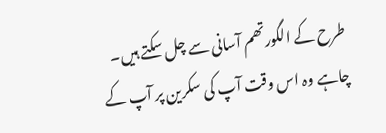طرح کے الگورتھم آسانی سے چل سکتے ہیں۔ چاہے وہ اس وقت آپ کی سکرین پر آپ کے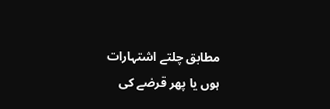مطابق چلتے اشتہارات ہوں یا پھر قرضے کی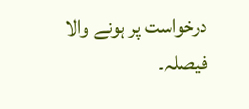درخواست پر ہونے والا فیصلہ۔